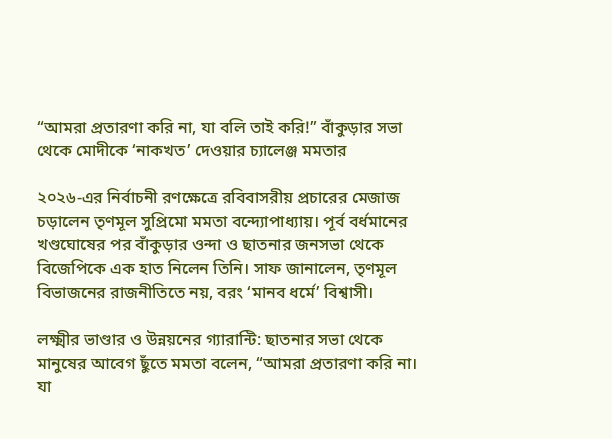“আমরা প্রতারণা করি না, যা বলি তাই করি!” বাঁকুড়ার সভা থেকে মোদীকে ‘নাকখত’ দেওয়ার চ্যালেঞ্জ মমতার

২০২৬-এর নির্বাচনী রণক্ষেত্রে রবিবাসরীয় প্রচারের মেজাজ চড়ালেন তৃণমূল সুপ্রিমো মমতা বন্দ্যোপাধ্যায়। পূর্ব বর্ধমানের খণ্ডঘোষের পর বাঁকুড়ার ওন্দা ও ছাতনার জনসভা থেকে বিজেপিকে এক হাত নিলেন তিনি। সাফ জানালেন, তৃণমূল বিভাজনের রাজনীতিতে নয়, বরং ‘মানব ধর্মে’ বিশ্বাসী।

লক্ষ্মীর ভাণ্ডার ও উন্নয়নের গ্যারান্টি: ছাতনার সভা থেকে মানুষের আবেগ ছুঁতে মমতা বলেন, “আমরা প্রতারণা করি না। যা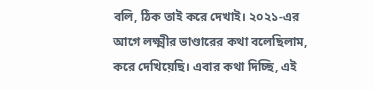বলি, ঠিক তাই করে দেখাই। ২০২১-এর আগে লক্ষ্মীর ভাণ্ডারের কথা বলেছিলাম, করে দেখিয়েছি। এবার কথা দিচ্ছি, এই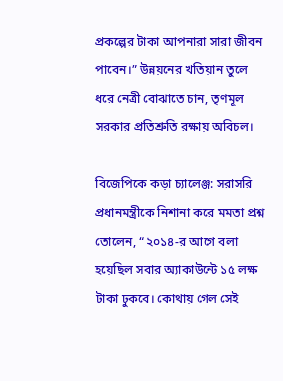প্রকল্পের টাকা আপনারা সারা জীবন পাবেন।” উন্নয়নের খতিয়ান তুলে ধরে নেত্রী বোঝাতে চান, তৃণমূল সরকার প্রতিশ্রুতি রক্ষায় অবিচল।

বিজেপিকে কড়া চ্যালেঞ্জ: সরাসরি প্রধানমন্ত্রীকে নিশানা করে মমতা প্রশ্ন তোলেন, “২০১৪-র আগে বলা হয়েছিল সবার অ্যাকাউন্টে ১৫ লক্ষ টাকা ঢুকবে। কোথায় গেল সেই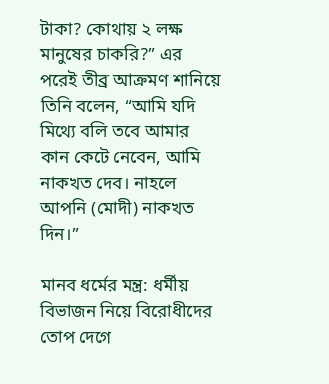টাকা? কোথায় ২ লক্ষ মানুষের চাকরি?” এর পরেই তীব্র আক্রমণ শানিয়ে তিনি বলেন, “আমি যদি মিথ্যে বলি তবে আমার কান কেটে নেবেন, আমি নাকখত দেব। নাহলে আপনি (মোদী) নাকখত দিন।”

মানব ধর্মের মন্ত্র: ধর্মীয় বিভাজন নিয়ে বিরোধীদের তোপ দেগে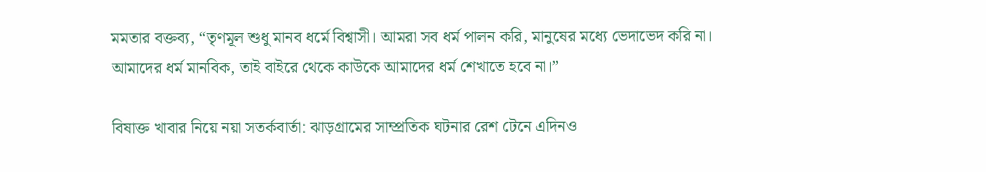মমতার বক্তব্য, “তৃণমূল শুধু মানব ধর্মে বিশ্বাসী। আমরা সব ধর্ম পালন করি, মানুষের মধ্যে ভেদাভেদ করি না। আমাদের ধর্ম মানবিক, তাই বাইরে থেকে কাউকে আমাদের ধর্ম শেখাতে হবে না।”

বিষাক্ত খাবার নিয়ে নয়া সতর্কবার্তা: ঝাড়গ্রামের সাম্প্রতিক ঘটনার রেশ টেনে এদিনও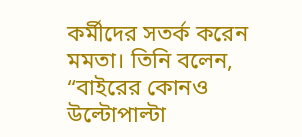কর্মীদের সতর্ক করেন মমতা। তিনি বলেন, “বাইরের কোনও উল্টোপাল্টা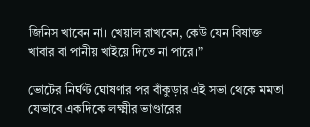জিনিস খাবেন না। খেয়াল রাখবেন, কেউ যেন বিষাক্ত খাবার বা পানীয় খাইয়ে দিতে না পারে।”

ভোটের নির্ঘণ্ট ঘোষণার পর বাঁকুড়ার এই সভা থেকে মমতা যেভাবে একদিকে লক্ষ্মীর ভাণ্ডারের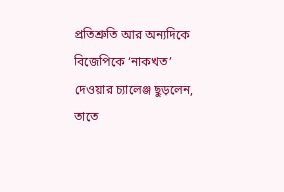প্রতিশ্রুতি আর অন্যদিকে বিজেপিকে ‘নাকখত’ দেওয়ার চ্যালেঞ্জ ছুড়লেন, তাতে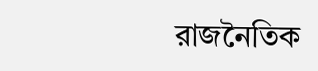রাজনৈতিক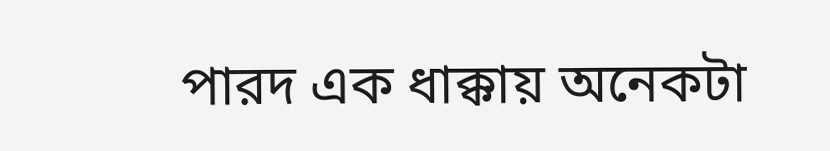পারদ এক ধাক্কায় অনেকটা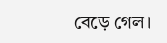বেড়ে গেল।